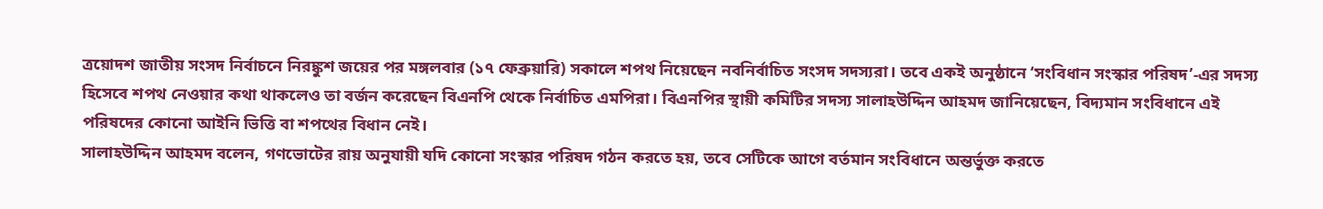ত্রয়োদশ জাতীয় সংসদ নির্বাচনে নিরঙ্কুশ জয়ের পর মঙ্গলবার (১৭ ফেব্রুয়ারি) সকালে শপথ নিয়েছেন নবনির্বাচিত সংসদ সদস্যরা। তবে একই অনুষ্ঠানে ‘সংবিধান সংস্কার পরিষদ’-এর সদস্য হিসেবে শপথ নেওয়ার কথা থাকলেও তা বর্জন করেছেন বিএনপি থেকে নির্বাচিত এমপিরা। বিএনপির স্থায়ী কমিটির সদস্য সালাহউদ্দিন আহমদ জানিয়েছেন, বিদ্যমান সংবিধানে এই পরিষদের কোনো আইনি ভিত্তি বা শপথের বিধান নেই।
সালাহউদ্দিন আহমদ বলেন, গণভোটের রায় অনুযায়ী যদি কোনো সংস্কার পরিষদ গঠন করতে হয়, তবে সেটিকে আগে বর্তমান সংবিধানে অন্তর্ভুক্ত করতে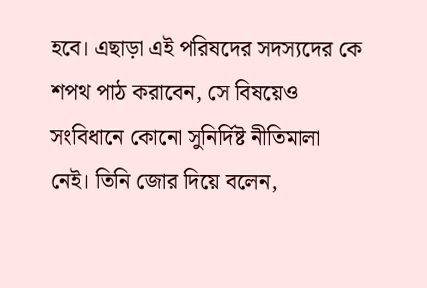হবে। এছাড়া এই পরিষদের সদস্যদের কে শপথ পাঠ করাবেন, সে বিষয়েও সংবিধানে কোনো সুনির্দিষ্ট নীতিমালা নেই। তিনি জোর দিয়ে বলেন,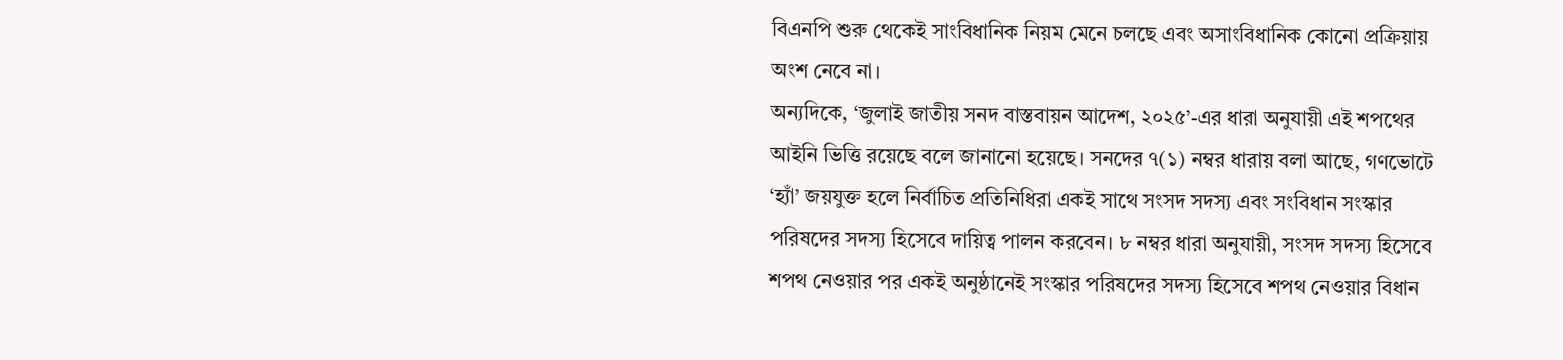বিএনপি শুরু থেকেই সাংবিধানিক নিয়ম মেনে চলছে এবং অসাংবিধানিক কোনো প্রক্রিয়ায় অংশ নেবে না।
অন্যদিকে, ‘জুলাই জাতীয় সনদ বাস্তবায়ন আদেশ, ২০২৫’-এর ধারা অনুযায়ী এই শপথের আইনি ভিত্তি রয়েছে বলে জানানো হয়েছে। সনদের ৭(১) নম্বর ধারায় বলা আছে, গণভোটে ‘হ্যাঁ’ জয়যুক্ত হলে নির্বাচিত প্রতিনিধিরা একই সাথে সংসদ সদস্য এবং সংবিধান সংস্কার পরিষদের সদস্য হিসেবে দায়িত্ব পালন করবেন। ৮ নম্বর ধারা অনুযায়ী, সংসদ সদস্য হিসেবে শপথ নেওয়ার পর একই অনুষ্ঠানেই সংস্কার পরিষদের সদস্য হিসেবে শপথ নেওয়ার বিধান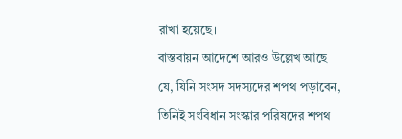রাখা হয়েছে।
বাস্তবায়ন আদেশে আরও উল্লেখ আছে যে, যিনি সংসদ সদস্যদের শপথ পড়াবেন, তিনিই সংবিধান সংস্কার পরিষদের শপথ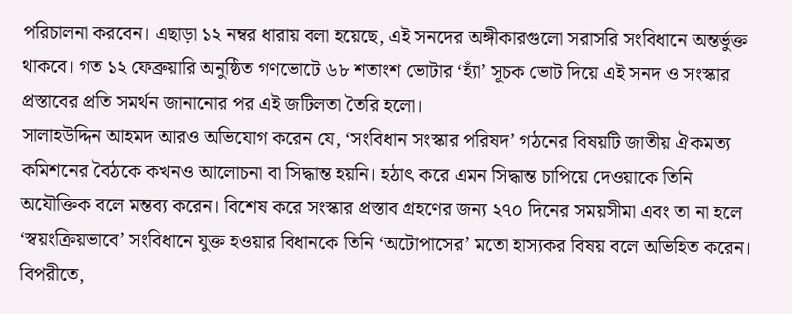পরিচালনা করবেন। এছাড়া ১২ নম্বর ধারায় বলা হয়েছে, এই সনদের অঙ্গীকারগুলো সরাসরি সংবিধানে অন্তর্ভুক্ত থাকবে। গত ১২ ফেব্রুয়ারি অনুষ্ঠিত গণভোটে ৬৮ শতাংশ ভোটার ‘হ্যাঁ’ সূচক ভোট দিয়ে এই সনদ ও সংস্কার প্রস্তাবের প্রতি সমর্থন জানানোর পর এই জটিলতা তৈরি হলো।
সালাহউদ্দিন আহমদ আরও অভিযোগ করেন যে, ‘সংবিধান সংস্কার পরিষদ’ গঠনের বিষয়টি জাতীয় ঐকমত্য কমিশনের বৈঠকে কখনও আলোচনা বা সিদ্ধান্ত হয়নি। হঠাৎ করে এমন সিদ্ধান্ত চাপিয়ে দেওয়াকে তিনি অযৌক্তিক বলে মন্তব্য করেন। বিশেষ করে সংস্কার প্রস্তাব গ্রহণের জন্য ২৭০ দিনের সময়সীমা এবং তা না হলে ‘স্বয়ংক্রিয়ভাবে’ সংবিধানে যুক্ত হওয়ার বিধানকে তিনি ‘অটোপাসের’ মতো হাস্যকর বিষয় বলে অভিহিত করেন।
বিপরীতে,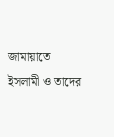জামায়াতে ইসলামী ও তাদের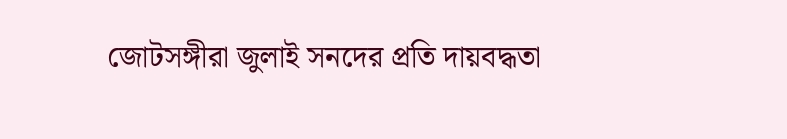জোটসঙ্গীরা জুলাই সনদের প্রতি দায়বদ্ধতা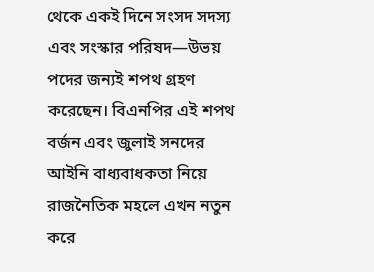থেকে একই দিনে সংসদ সদস্য এবং সংস্কার পরিষদ—উভয় পদের জন্যই শপথ গ্রহণ করেছেন। বিএনপির এই শপথ বর্জন এবং জুলাই সনদের আইনি বাধ্যবাধকতা নিয়ে রাজনৈতিক মহলে এখন নতুন করে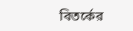বিতর্কের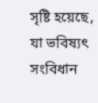সৃষ্টি হয়েছে, যা ভবিষ্যৎ সংবিধান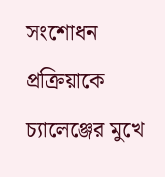সংশোধন প্রক্রিয়াকে চ্যালেঞ্জের মুখে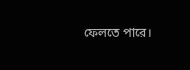ফেলতে পারে।